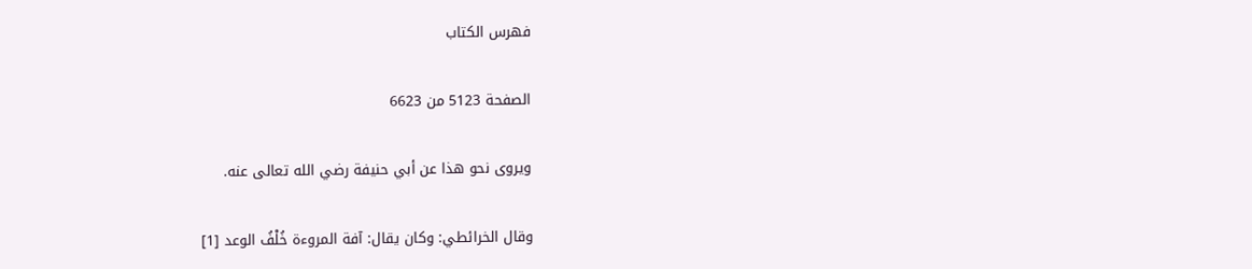فهرس الكتاب

الصفحة 5123 من 6623

ويروى نحو هذا عن أبي حنيفة رضي الله تعالى عنه.

وقال الخرائطي: وكان يقال: آفة المروءة خُلْفُ الوعد [1]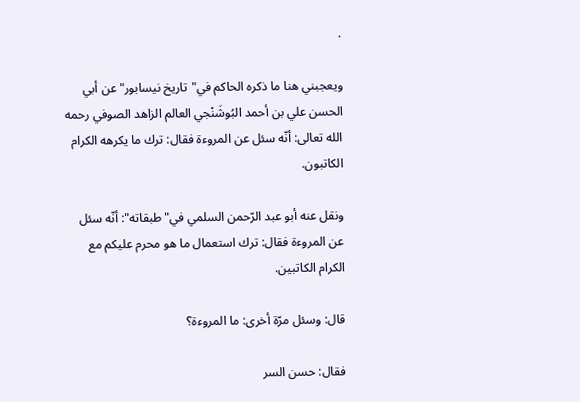.

ويعجبني هنا ما ذكره الحاكم في"تاريخ نيسابور"عن أبي الحسن علي بن أحمد البُوشَنْجي العالم الزاهد الصوفي رحمه الله تعالى: أنّه سئل عن المروءة فقال: ترك ما يكرهه الكرام الكاتبون.

ونقل عنه أبو عبد الرّحمن السلمي في"طبقاته": أنّه سئل عن المروءة فقال: ترك استعمال ما هو محرم عليكم مع الكرام الكاتبين.

قال: وسئل مرّة أخرى: ما المروءة؟

فقال: حسن السر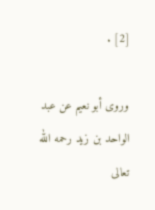[2] .

وروى أبو نعيم عن عبد الواحد بن زيد رحمه الله تعالى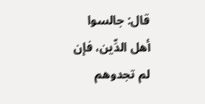قال: جالسوا أهل الدِّين، فإن لم تجدوهم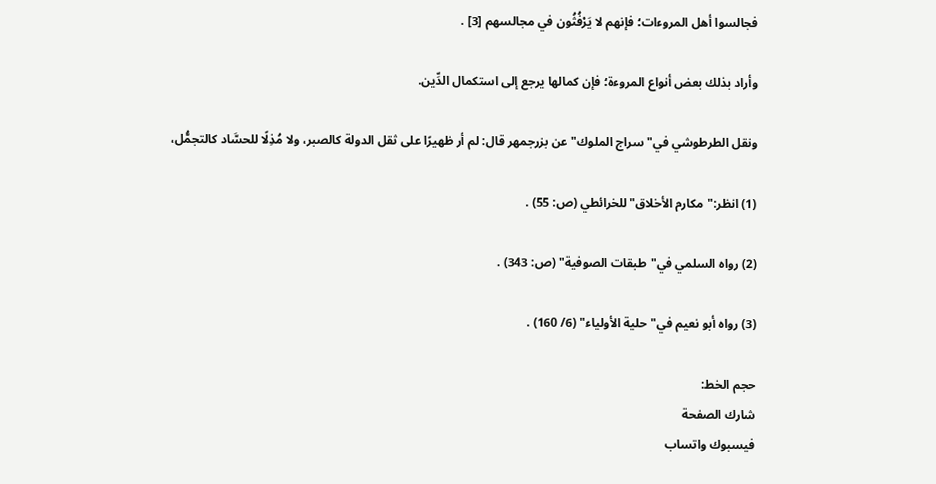فجالسوا أهل المروءات؛ فإنهم لا يَرْفُثُون في مجالسهم [3] .

وأراد بذلك بعض أنواع المروءة؛ فإن كمالها يرجع إلى استكمال الدِّين.

ونقل الطرطوشي في"سراج الملوك"عن بزرجمهر قال: لم أر ظهيرًا على ثقل الدولة كالصبر، ولا مُذِلًا للحسَّاد كالتجمُّل،

(1) انظر:"مكارم الأخلاق"للخرائطي (ص: 55) .

(2) رواه السلمي في"طبقات الصوفية" (ص: 343) .

(3) رواه أبو نعيم في"حلية الأولياء" (6/ 160) .

حجم الخط:
شارك الصفحة
فيسبوك واتساب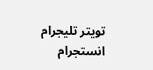تويتر تليجرام انستجرام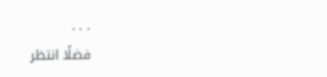. . .
فضلًا انتظر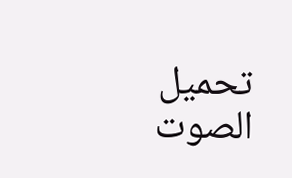تحميل الصوت